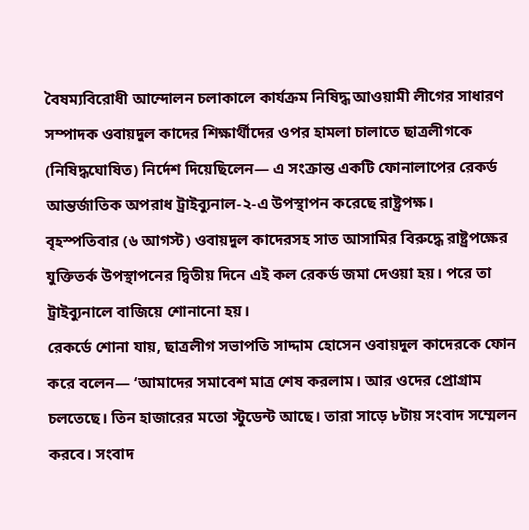বৈষম্যবিরোধী আন্দোলন চলাকালে কার্যক্রম নিষিদ্ধ আওয়ামী লীগের সাধারণ সম্পাদক ওবায়দুল কাদের শিক্ষার্থীদের ওপর হামলা চালাতে ছাত্রলীগকে (নিষিদ্ধঘোষিত) নির্দেশ দিয়েছিলেন— এ সংক্রান্ত একটি ফোনালাপের রেকর্ড আন্তর্জাতিক অপরাধ ট্রাইব্যুনাল-২-এ উপস্থাপন করেছে রাষ্ট্রপক্ষ।
বৃহস্পতিবার (৬ আগস্ট) ওবায়দুল কাদেরসহ সাত আসামির বিরুদ্ধে রাষ্ট্রপক্ষের যুক্তিতর্ক উপস্থাপনের দ্বিতীয় দিনে এই কল রেকর্ড জমা দেওয়া হয়। পরে তা ট্রাইব্যুনালে বাজিয়ে শোনানো হয়।
রেকর্ডে শোনা যায়, ছাত্রলীগ সভাপতি সাদ্দাম হোসেন ওবায়দুল কাদেরকে ফোন করে বলেন— ‘আমাদের সমাবেশ মাত্র শেষ করলাম। আর ওদের প্রোগ্রাম চলতেছে। তিন হাজারের মতো স্টুডেন্ট আছে। তারা সাড়ে ৮টায় সংবাদ সম্মেলন করবে। সংবাদ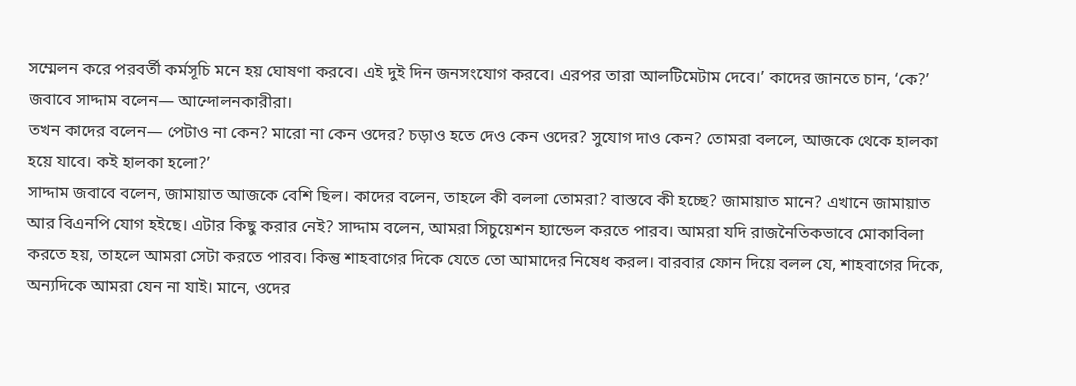সম্মেলন করে পরবর্তী কর্মসূচি মনে হয় ঘোষণা করবে। এই দুই দিন জনসংযোগ করবে। এরপর তারা আলটিমেটাম দেবে।’ কাদের জানতে চান, ‘কে?’ জবাবে সাদ্দাম বলেন— আন্দোলনকারীরা।
তখন কাদের বলেন— পেটাও না কেন? মারো না কেন ওদের? চড়াও হতে দেও কেন ওদের? সুযোগ দাও কেন? তোমরা বললে, আজকে থেকে হালকা হয়ে যাবে। কই হালকা হলো?’
সাদ্দাম জবাবে বলেন, জামায়াত আজকে বেশি ছিল। কাদের বলেন, তাহলে কী বললা তোমরা? বাস্তবে কী হচ্ছে? জামায়াত মানে? এখানে জামায়াত আর বিএনপি যোগ হইছে। এটার কিছু করার নেই? সাদ্দাম বলেন, আমরা সিচুয়েশন হ্যান্ডেল করতে পারব। আমরা যদি রাজনৈতিকভাবে মোকাবিলা করতে হয়, তাহলে আমরা সেটা করতে পারব। কিন্তু শাহবাগের দিকে যেতে তো আমাদের নিষেধ করল। বারবার ফোন দিয়ে বলল যে, শাহবাগের দিকে, অন্যদিকে আমরা যেন না যাই। মানে, ওদের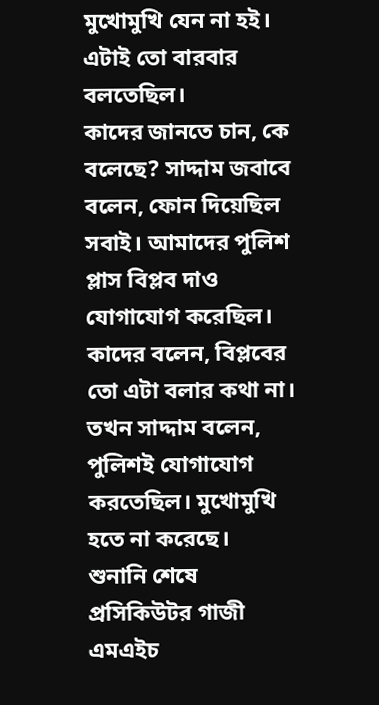মুখোমুখি যেন না হই। এটাই তো বারবার বলতেছিল।
কাদের জানতে চান, কে বলেছে? সাদ্দাম জবাবে বলেন, ফোন দিয়েছিল সবাই। আমাদের পুলিশ প্লাস বিপ্লব দাও যোগাযোগ করেছিল। কাদের বলেন, বিপ্লবের তো এটা বলার কথা না। তখন সাদ্দাম বলেন, পুলিশই যোগাযোগ করতেছিল। মুখোমুখি হতে না করেছে।
শুনানি শেষে প্রসিকিউটর গাজী এমএইচ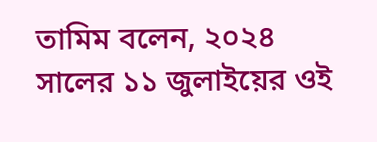তামিম বলেন, ২০২৪ সালের ১১ জুলাইয়ের ওই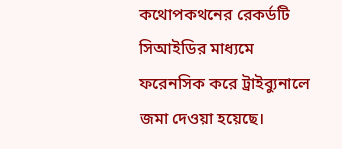কথোপকথনের রেকর্ডটি সিআইডির মাধ্যমে ফরেনসিক করে ট্রাইব্যুনালে জমা দেওয়া হয়েছে।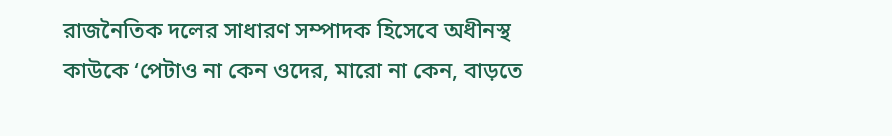রাজনৈতিক দলের সাধারণ সম্পাদক হিসেবে অধীনস্থ কাউকে ‘পেটাও না কেন ওদের, মারো না কেন, বাড়তে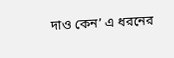দাও কেন’ এ ধরনের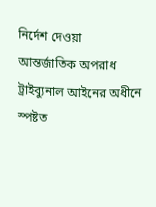নির্দেশ দেওয়া আন্তর্জাতিক অপরাধ ট্রাইব্যুনাল আইনের অধীনে স্পষ্টত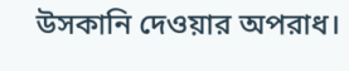উসকানি দেওয়ার অপরাধ।